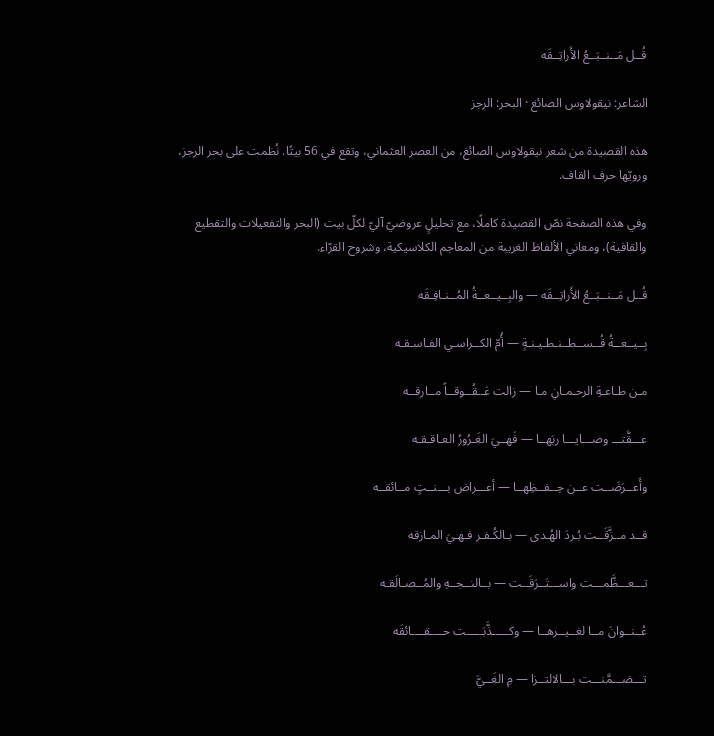قُــل مَــنــبَــعُ الأَراتِــقَه

الشاعر: نيقولاوس الصائغ · البحر: الرجز

هذه القصيدة من شعر نيقولاوس الصائغ، من العصر العثماني، وتقع في 56 بيتًا. نُظمت على بحر الرجز، ورويّها حرف القاف.

وفي هذه الصفحة نصّ القصيدة كاملًا، مع تحليلٍ عروضيّ آليّ لكلّ بيت (البحر والتفعيلات والتقطيع والقافية)، ومعاني الألفاظ الغريبة من المعاجم الكلاسيكية، وشروح القرّاء.

قُــل مَــنــبَــعُ الأَراتِــقَه — والبِــيــعــةُ المُــنـافِـقَه

بِــيــعــةُ قُــســطــنـطـيـنـةٍ — أُمّ الكــراسـي الفـاسـقـه

مـن طـاعـةِ الرحـمـانِ مـا — زالت عَــقُــوقــاً مــارقــه

عـــقَّتـــ وصـــايـــا ربَهــا — فَهــيَ الغَـرُورُ العـاقـقـه

وأَعــرَضَــت عــن حِــفــظِهــا — أعـــراض بـــنــتٍ مــائقــه

قــد مــزَّقَــت بُـردَ الهُـدى — بـالكُـفـر فـهـيَ المـازقه

تـــعـــظَّمـــت واســـتَــرَقَــت — بــالنــجــهِ والمُــصـالَقـه

عُــنــوانَ مــا لغــيــرهــا — وكـــــذَّبَـــــت حــــقــــائقَه

تـــضـــمَّنـــت بـــالالتــزا — مِ الغَــيَّ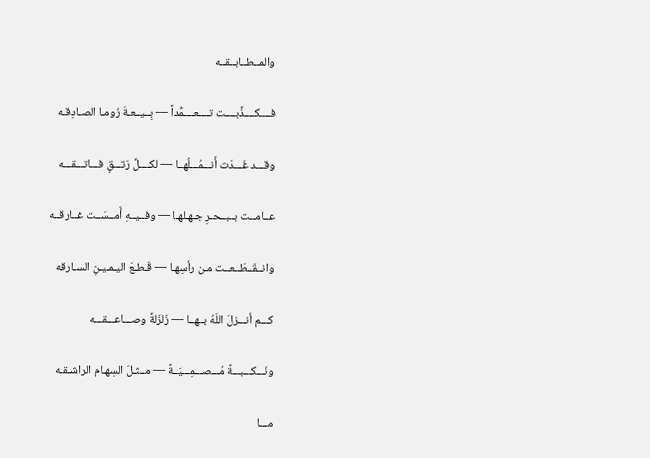والمــطــابــقــه

فــــكــــذَّبــــت تــــعــــمُّداً — بِــيــعـةَ رُومـا الصـادِقـه

وقـــد غَـــدَت أَنـــمُـــلُهــا — لكــــلِّ رَتـــقٍ فـــاتـــقـــه

عــامــت بــبــحـرِ جـهـلهـا — وفــيــهِ أَمــسَــت غــارقــه

وانــقَــطَــعــت مـن رأسِهـا — قَـطـعَ اليـمـيـنِ السـارقه

كـــم أنـــزلَ اللَهُ بــهــا — زَلزَلةً وصـــاعـــقـــه

ونَـــكـــبـــةً مُـــصـــمِـــيَــةً — مــثـلَ السِهـام الراشـقـه

مـــا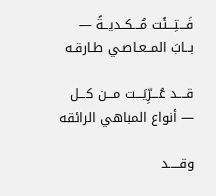فَـــتِـــئَت مُـــكــديــةً — بــابَ المــعـاصـي طـارقـه

قــــد عُـــرِّيَـــت مـــن كـــل — أنواع المباهي الرائقه

وقـــــد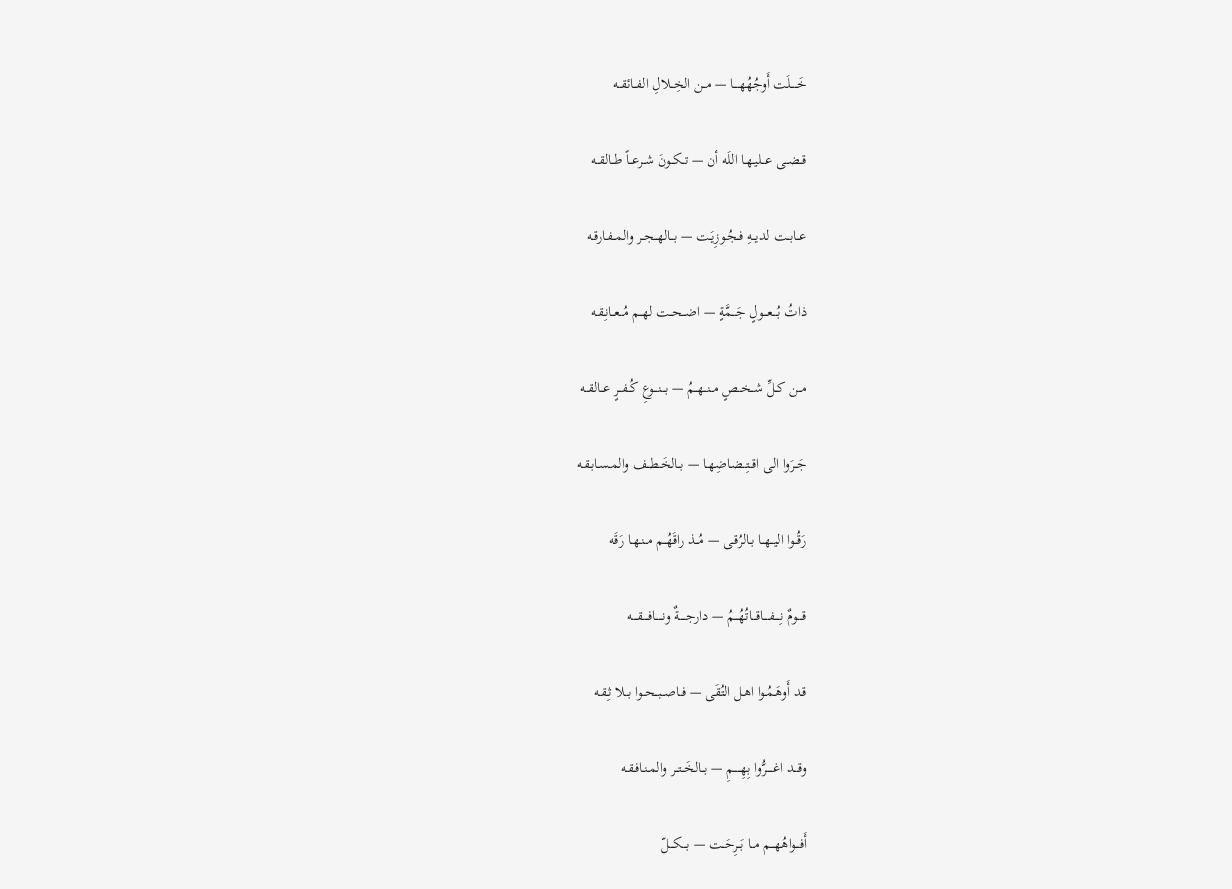خَـــــلَت أَوجُهُهــــا — مــن الخِــلالِ الفــائقــه

قــضــى عــليـهـا اللَه أن — تــكــونَ شــرعــاً طــالقــه

عــابــت لديــهِ فــجُـوزِيَـت — بــالهــجــر والمــفـارقـه

ذاتُ بُـــعـــولٍ جَـــمَّةٍ — اضــحــت لهــم مُــعــانِـقـه

مــن كــلِّ شــخــصٍ مــنــهــمُ — بـــنـــوعِ كُــفــرٍ عــالقــه

جَــرَوا الى اقــتِــضـاضِهـا — بــالخَــطــف والمـسـابـقـه

رَقُــوا اليــهــا بـالرُقـى — مُــذ راقَهُــم مــنـهـا رَقَه

قــــومٌ نِــــفــــاقـــاتُهُـــمُ — دارجـــــةٌ ونـــــافــــقــــه

قـد أَوهَـمُـوا اهـل التُقَى — فــاصــبــحــوا بــلا ثِـقـه

وقـــد اغـــــرُّوا بِهِـــــمِ — بــالخَــتــر والمـنـافـقـه

أَفـــواهُهـــم مــا بَــرِحَــت — بـــكـــلّ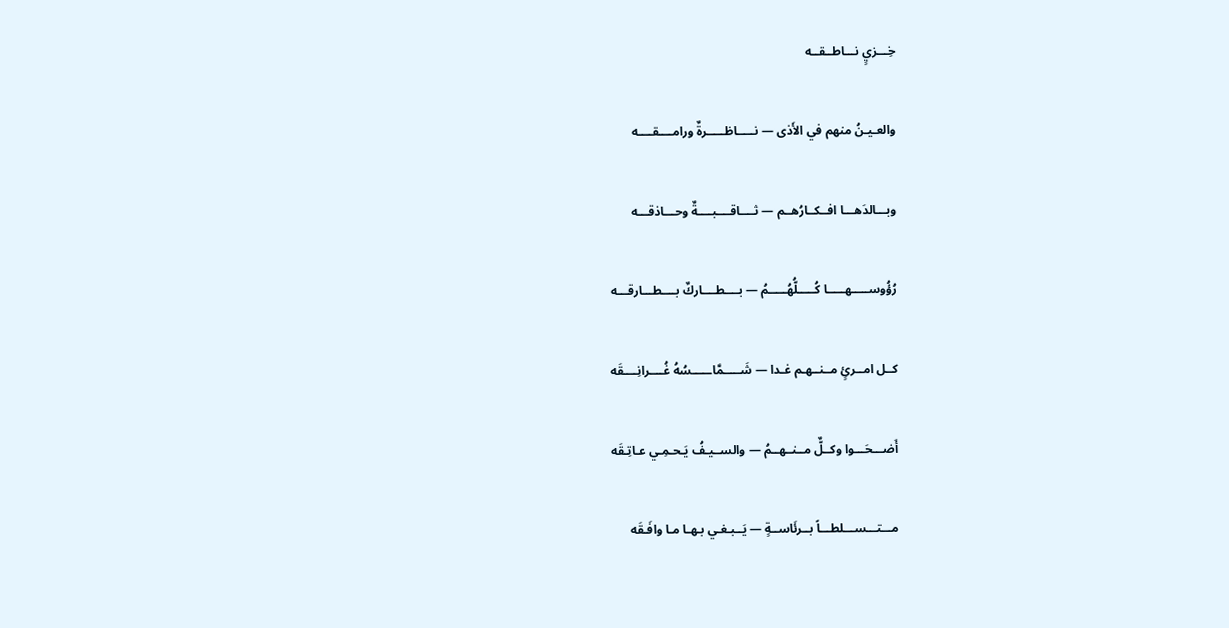خِـــزيٍ نـــاطــقــه

والعـيـنُ منهم في الأَذى — نـــــاظـــــرةٌ ورامــــقــــه

وبـــالدَهـــا افــكــارُهــم — ثــــاقــــبــــةٌ وحـــاذقـــه

رُؤُوســـــهـــــا كُـــــلُّهُـــــمُ — بــــطــــاركٌ بــــطـــارقـــه

كــل امــرئٍ مــنــهـم غـدا — شَـــــمَّاـــــسُهُ غُــــرانِــــقَه

أَضـــحَـــوا وكــلٌّ مــنــهــمُ — والســيـفُ يَـحـمِـي عـاتِـقَه

مـــتـــســـلطـــاً بــرئَاســةٍ — يَــبـغـي بـهـا مـا وافَـقَه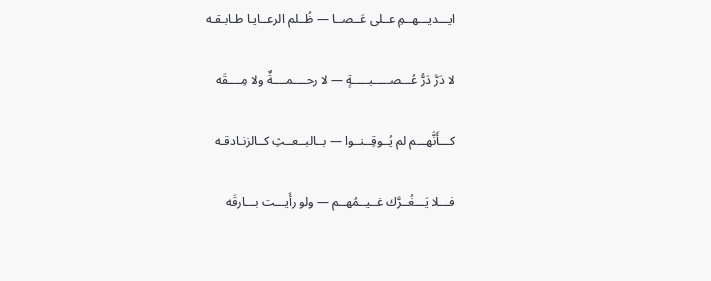ايـــديـــهــمِ عــلى عَــصــا — ظُــلم الرعــايـا طـابـقـه

لا دَرَّ دَرُّ عُـــصـــــبـــــةٍ — لا رحــــمــــةٌ ولا مِــــقَه

كـــأَنَّهـــم لم يُــوقِــنــوا — بــالبــعــثِ كــالزنـادقـه

فـــلا يَـــغُــرَّك غــيــمُهــم — ولو رأَيـــت بـــارقَه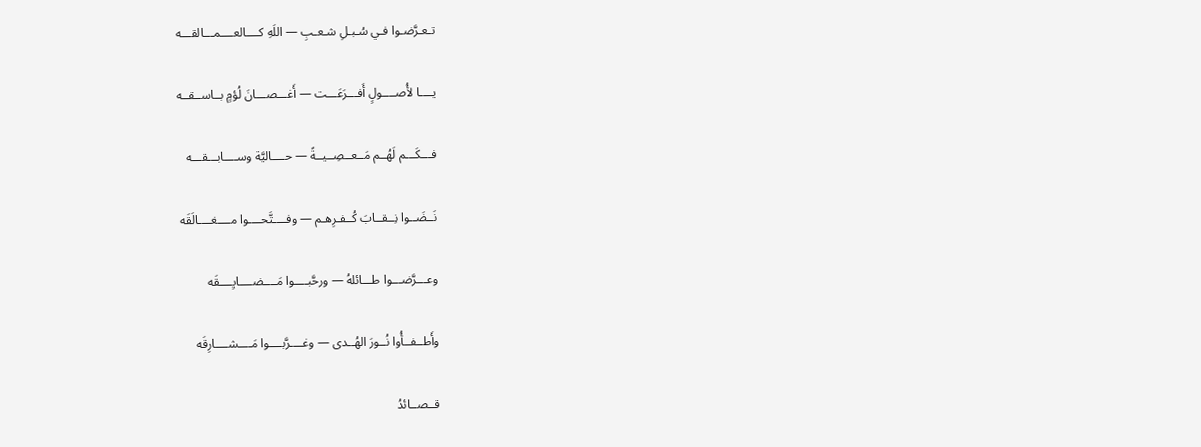تـعـرَّضـوا فـي سُـبـلِ شـعـبِ — اللَهِ كــــالعــــمـــالقـــه

يــــا لأُصــــولٍ أَفـــرَعَـــت — أَغـــصـــانَ لُؤمٍ بــاســقــه

فـــكَـــم لَهُــم مَــعــصِــيــةً — حــــاليَّة وســــابـــقـــه

نَــضَــوا نِــقــابَ كُــفـرِهـم — وفــــتَّحــــوا مــــغــــالَقَه

وعـــرَّضـــوا طـــائلهُ — ورحَّبــــوا مَــــضــــايِــــقَه

وأَطــفــأُوا نُــورَ الهُــدى — وغــــرَّبــــوا مَــــشــــارِقَه

قــصــائدُ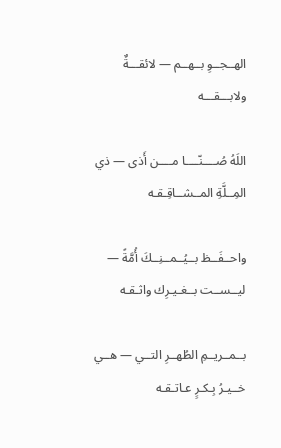الهــجــوِ بــهــم — لائقـــةٌ ولابـــقـــه

اللَهُ صُــــنّــــا مــــن أَذى — ذي المِــلَّةِ المــشــاقِـقـه

واحــفَــظ بــيُــمــنِــكَ أُمَّةً — ليــســت بــغـيـرِك واثـقـه

بــمــريــمِ الطُهــرِ التــي — هــي خــيـرُ بِـكـرٍ عـاتـقـه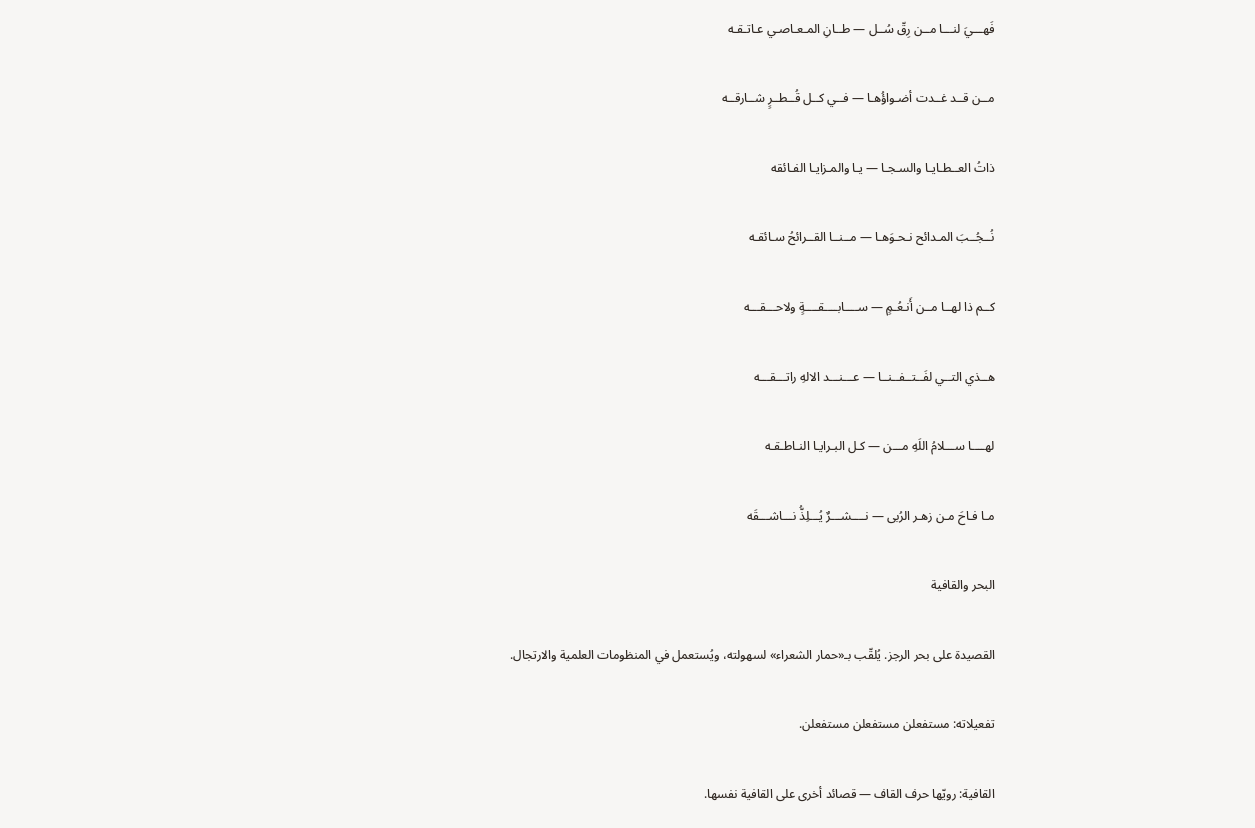فَهـــيَ لنـــا مــن رِقّ سُــل — طــانِ المـعـاصـي عـاتـقـه

مــن قــد غــدت أضـواؤُهـا — فــي كــل قُــطــرٍ شــارقــه

ذاتُ العــطـايـا والسـجـا — يـا والمـزايـا الفـائقه

نُــجُــبَ المـدائح نـحـوَهـا — مــنــا القــرائحُ سـائقـه

كــم ذا لهــا مــن أَنـعُـمٍ — ســــابــــقــــةٍ ولاحـــقـــه

هــذي التــي لفَــتــفــنــا — عـــنـــد الالهِ راتـــقـــه

لهــــا ســـلامُ اللَهِ مـــن — كـل البـرايـا النـاطـقـه

مـا فـاحَ مـن زهـر الرُبى — نــــشـــرٌ يُـــلِذُّ نـــاشـــقَه

البحر والقافية

القصيدة على بحر الرجز. يُلقّب بـ«حمار الشعراء» لسهولته، ويُستعمل في المنظومات العلمية والارتجال.

تفعيلاته: مستفعلن مستفعلن مستفعلن.

القافية: رويّها حرف القاف — قصائد أخرى على القافية نفسها.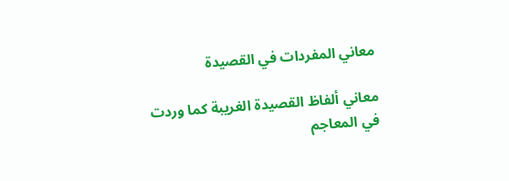معاني المفردات في القصيدة

معاني ألفاظ القصيدة الغريبة كما وردت في المعاجم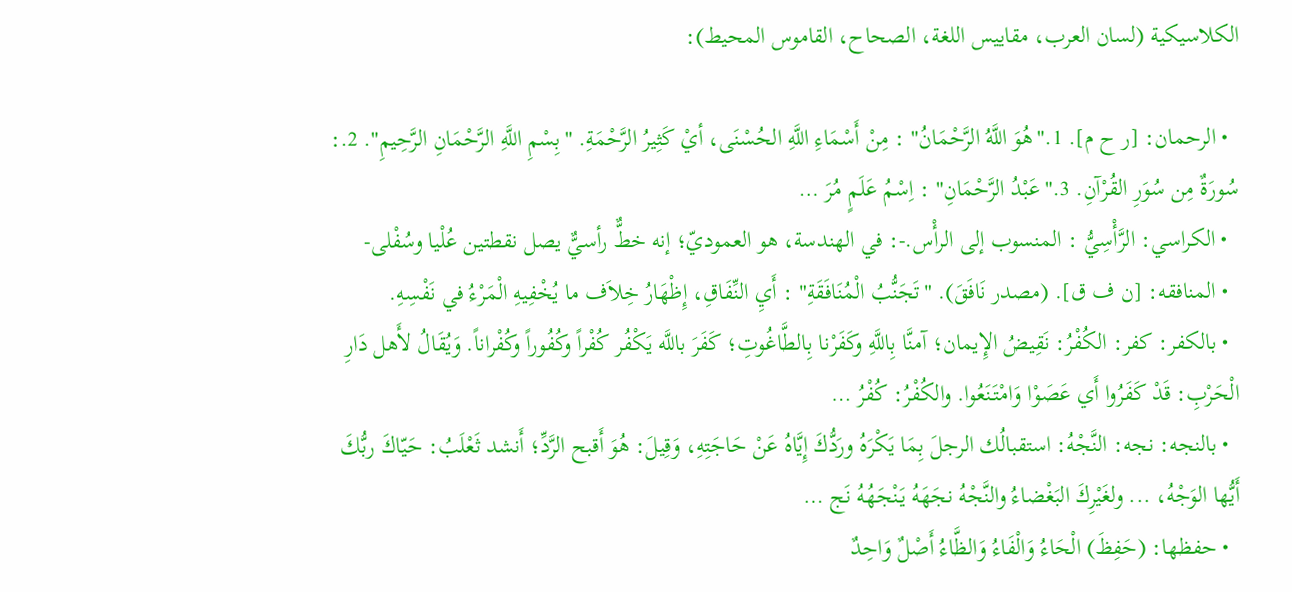الكلاسيكية (لسان العرب، مقاييس اللغة، الصحاح، القاموس المحيط):

  • الرحمان: [ر ح م]. 1."هُوَ اللَّهُ الرَّحْمَانُ" : مِنْ أَسْمَاءِ اللَّهِ الحُسْنَى، أيْ كَثِيرُ الرَّحْمَةِ. "بِسْمِ اللَّهِ الرَّحْمَانِ الرَّحِيمِ". 2.: سُورَةٌ مِن سُوَرِ القُرْآنِ. 3."عَبْدُ الرَّحْمَانِ" : اِسْمُ عَلَمٍ مُرَ …
  • الكراسي: الرَّأْسِيُّ : المنسوب إلى الرأْس.-: في الهندسة، هو العموديّ؛ إنه خطٌّ رأسيٌّ يصل نقطتين عُلْيا وسُفْلى-
  • المنافقه: [ن ف ق]. (مصدر نَافَقَ). "تَجَنُّبُ الْمُنَافَقَةِ" : أَيِ النِّفَاقِ، إِظْهَارُ خِلاَف ما يُخْفِيهِ الْمَرْءُ في نَفْسِهِ.
  • بالكفر: كفر: الكُفْرُ: نَقِيضُ الإِيمان؛ آمنَّا بِاللَّهِ وكَفَرْنا بِالطَّاغُوتِ؛ كَفَرَ باللَّه يَكْفُر كُفْراً وكُفُوراً وكُفْراناً. وَيُقَالُ لأَهل دَارِ الْحَرْبِ: قَدْ كَفَرُوا أَي عَصَوْا وَامْتَنَعُوا. والكُفْرُ: كُفْرُ …
  • بالنجه: نجه: النَّجْهُ: استقبالُك الرجلَ بِمَا يَكْرَهُ ورَدُّكَ إِيَّاهُ عَنْ حَاجَتِهِ، وَقِيلَ: هُوَ أَقبح الرَّدِّ؛ أَنشد ثَعْلَبُ: حَيّاكَ ربُّكَ أَيُّها الوَجْهُ، ... ولغَيْرِكَ البَغْضاءُ والنَّجْهُ نجَهَهُ يَنْجَهُهُ نَج …
  • حفظها: (حَفِظَ) الْحَاءُ وَالْفَاءُ وَالظَّاءُ أَصْلٌ وَاحِدٌ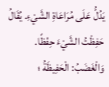يَدُلُّ عَلَى مُرَاعَاةِ الشَّيْءِ. يُقَالُ حَفِظْتُ الشَّيْءَ حِفْظًا. وَالْغَضَبُ: الْحَفِيظَةُ ؛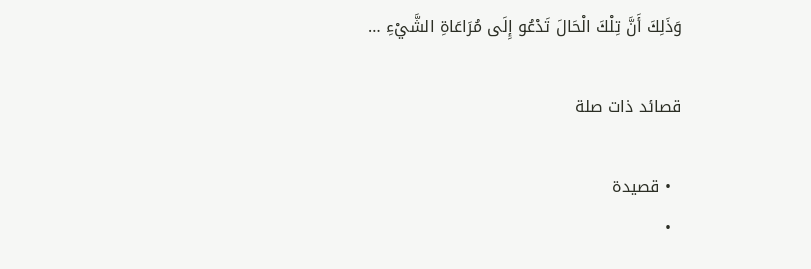وَذَلِكَ أَنَّ تِلْكَ الْحَالَ تَدْعُو إِلَى مُرَاعَاةِ الشَّيْءِ …

قصائد ذات صلة

  • قصيدة
  •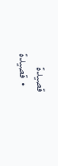قصيدة
  • قصيدة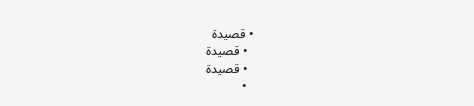• قصيدة
  • قصيدة
  • قصيدة
  •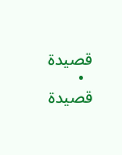قصيدة
  • قصيدة